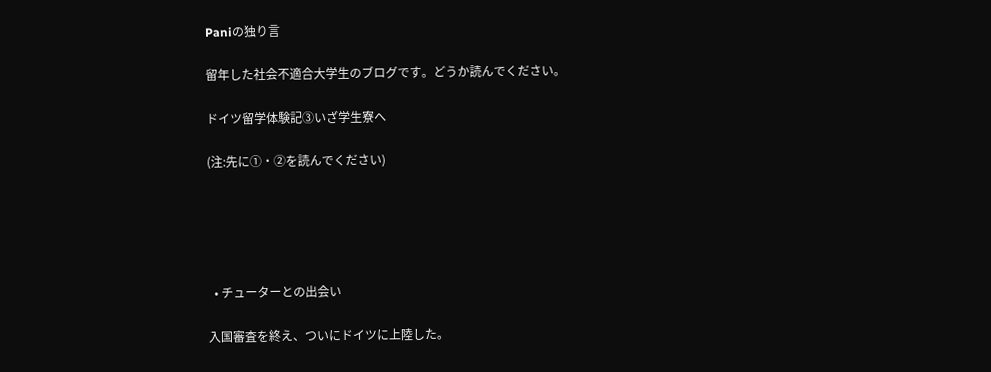Paniの独り言

留年した社会不適合大学生のブログです。どうか読んでください。

ドイツ留学体験記③いざ学生寮へ

(注:先に①・②を読んでください)





  • チューターとの出会い

入国審査を終え、ついにドイツに上陸した。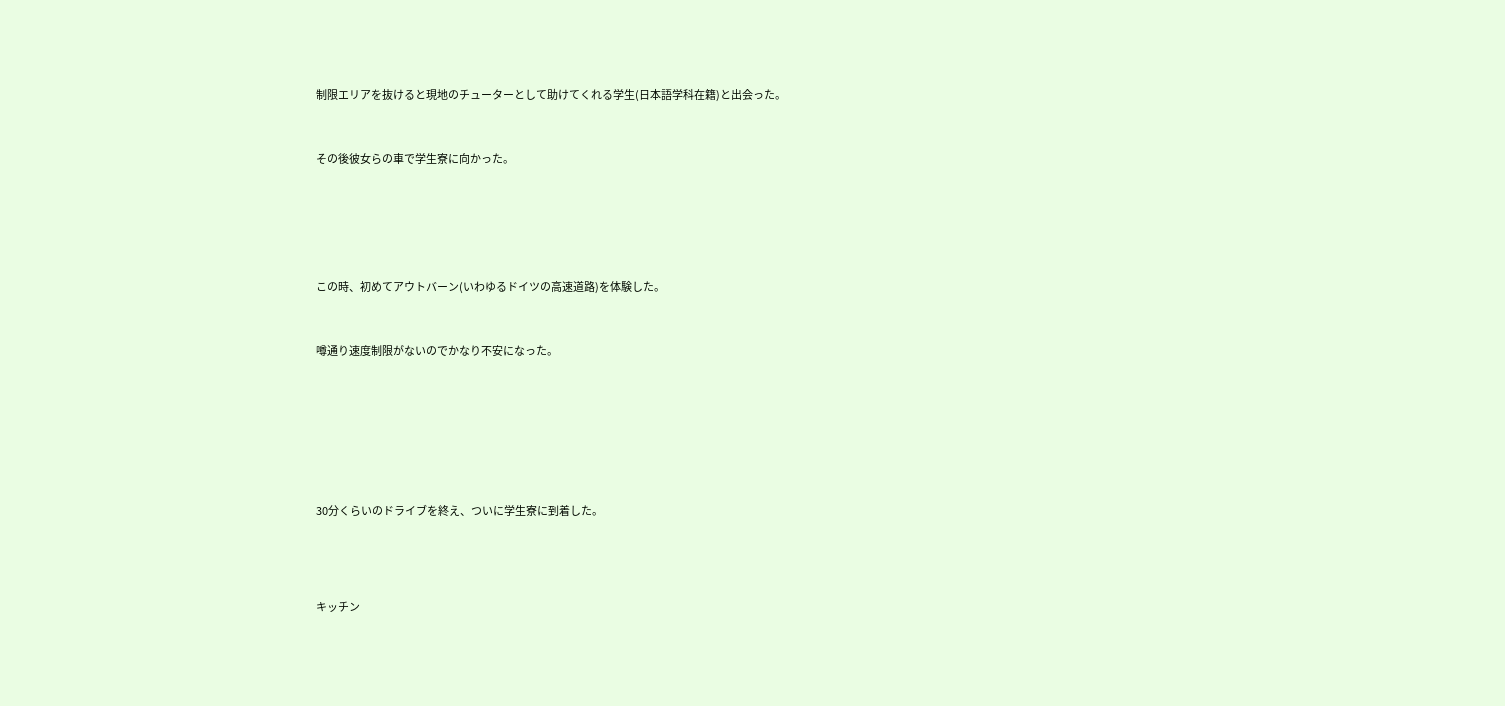制限エリアを抜けると現地のチューターとして助けてくれる学生(日本語学科在籍)と出会った。



その後彼女らの車で学生寮に向かった。







この時、初めてアウトバーン(いわゆるドイツの高速道路)を体験した。



噂通り速度制限がないのでかなり不安になった。









30分くらいのドライブを終え、ついに学生寮に到着した。





キッチン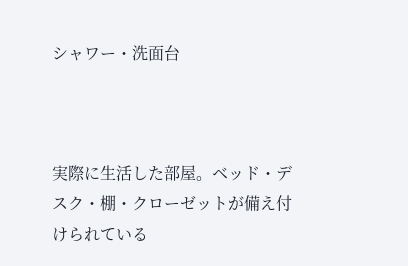シャワー・洗面台



実際に生活した部屋。ベッド・デスク・棚・クローゼットが備え付けられている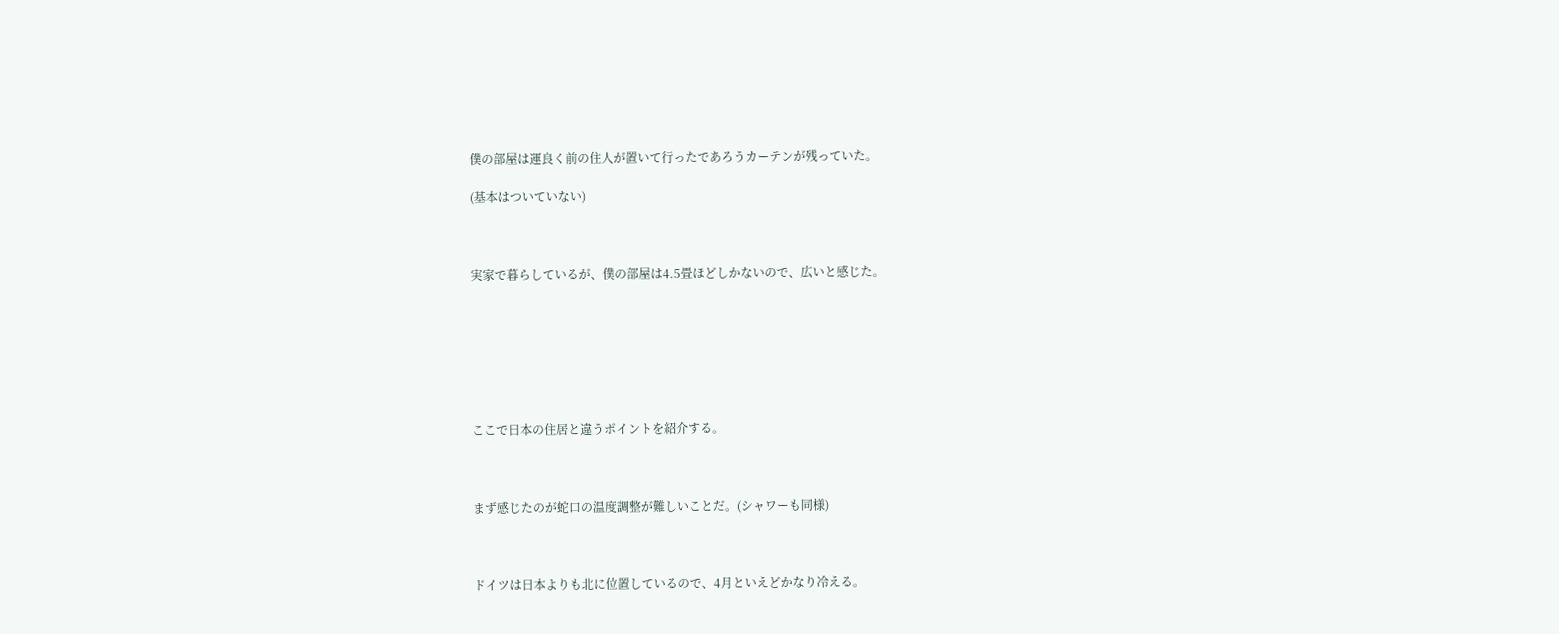僕の部屋は運良く前の住人が置いて行ったであろうカーテンが残っていた。

(基本はついていない)



実家で暮らしているが、僕の部屋は4.5畳ほどしかないので、広いと感じた。







ここで日本の住居と違うポイントを紹介する。



まず感じたのが蛇口の温度調整が難しいことだ。(シャワーも同様)



ドイツは日本よりも北に位置しているので、4月といえどかなり冷える。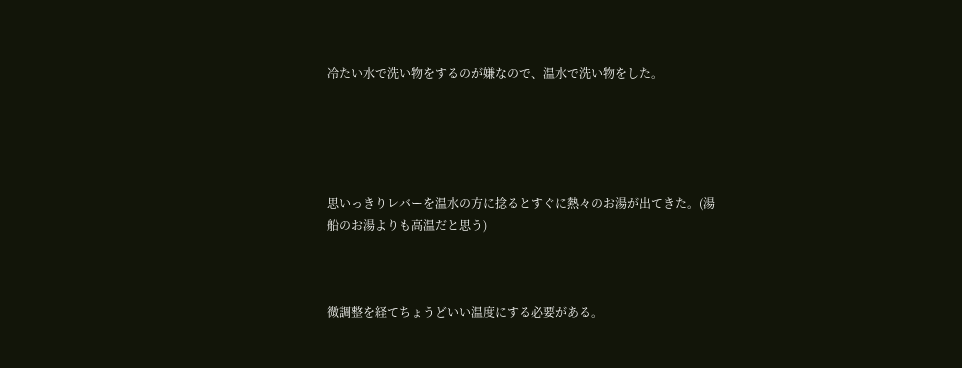冷たい水で洗い物をするのが嫌なので、温水で洗い物をした。





思いっきりレバーを温水の方に捻るとすぐに熱々のお湯が出てきた。(湯船のお湯よりも高温だと思う)



微調整を経てちょうどいい温度にする必要がある。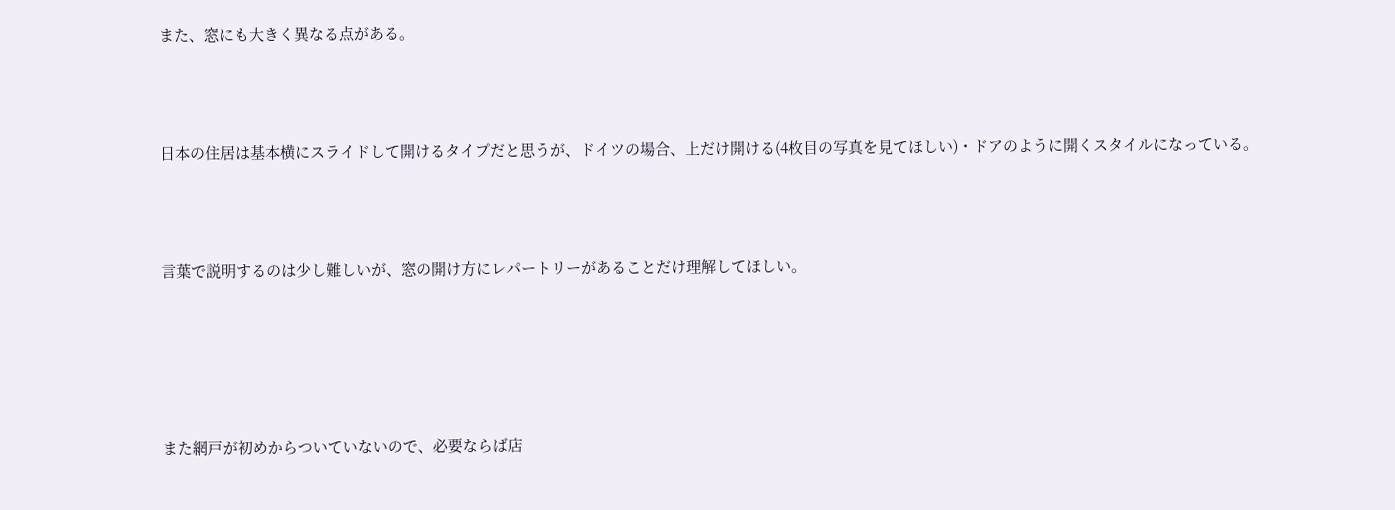また、窓にも大きく異なる点がある。



日本の住居は基本横にスライドして開けるタイプだと思うが、ドイツの場合、上だけ開ける(4枚目の写真を見てほしい)・ドアのように開くスタイルになっている。



言葉で説明するのは少し難しいが、窓の開け方にレパートリーがあることだけ理解してほしい。





また網戸が初めからついていないので、必要ならば店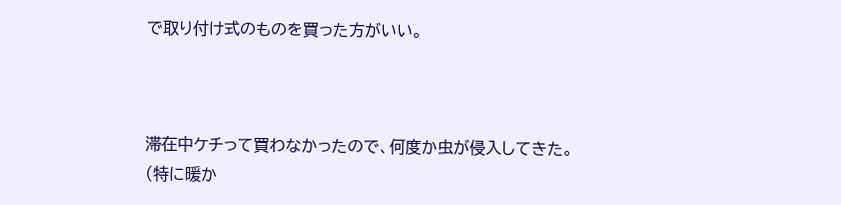で取り付け式のものを買った方がいい。



滞在中ケチって買わなかったので、何度か虫が侵入してきた。(特に暖か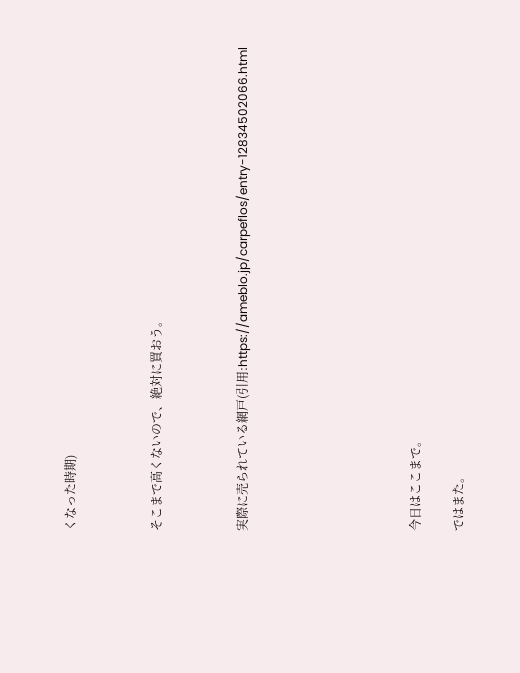くなった時期)



そこまで高くないので、絶対に買おう。



実際に売られている網戸(引用:https://ameblo.jp/carpeflos/entry-12834502066.html







今日はここまで。

ではまた。